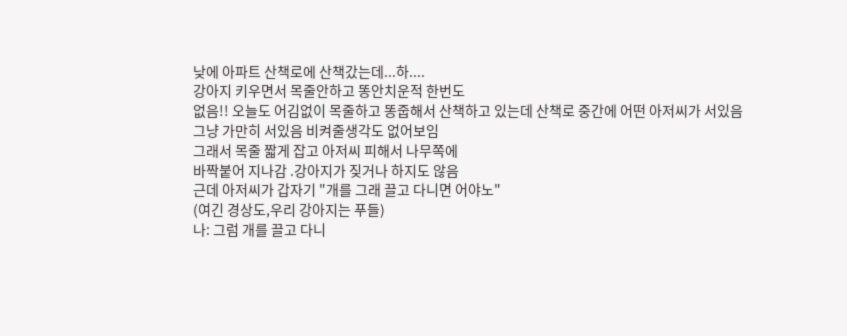낮에 아파트 산책로에 산책갔는데...하....
강아지 키우면서 목줄안하고 똥안치운적 한번도
없음!! 오늘도 어김없이 목줄하고 똥줍해서 산책하고 있는데 산책로 중간에 어떤 아저씨가 서있음
그냥 가만히 서있음 비켜줄생각도 없어보임
그래서 목줄 짧게 잡고 아저씨 피해서 나무쪽에
바짝붙어 지나감 .강아지가 짖거나 하지도 않음
근데 아저씨가 갑자기 "개를 그래 끌고 다니면 어야노"
(여긴 경상도,우리 강아지는 푸들)
나: 그럼 개를 끌고 다니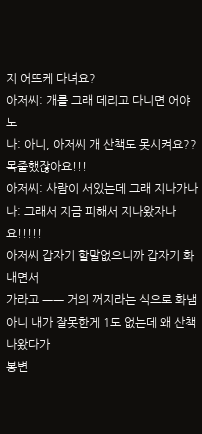지 어뜨케 다녀요?
아저씨: 개를 그래 데리고 다니면 어야노
나: 아니, 아저씨 개 산책도 못시켜요??목줄했잖아요!!!
아저씨: 사람이 서있는데 그래 지나가나
나: 그래서 지금 피해서 지나왔자나요!!!!!
아저씨 갑자기 할말없으니까 갑자기 화내면서
가라고 ㅡㅡ 거의 꺼지라는 식으로 화냄
아니 내가 잘못한게 1도 없는데 왜 산책나왔다가
봉변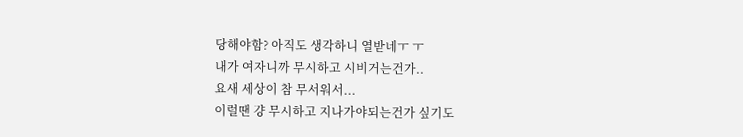당해야함? 아직도 생각하니 열받네ㅜ ㅜ
내가 여자니까 무시하고 시비거는건가..
요새 세상이 참 무서워서...
이럴땐 걍 무시하고 지나가야되는건가 싶기도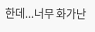한데...너무 화가난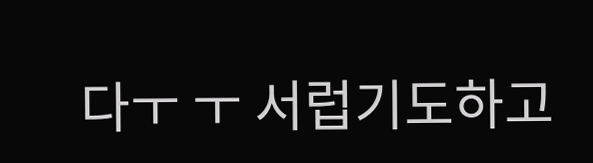다ㅜ ㅜ 서럽기도하고